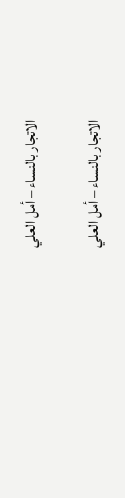الاتجار بالنساء – أمل العلي

الاتجار بالنساء – أمل العلي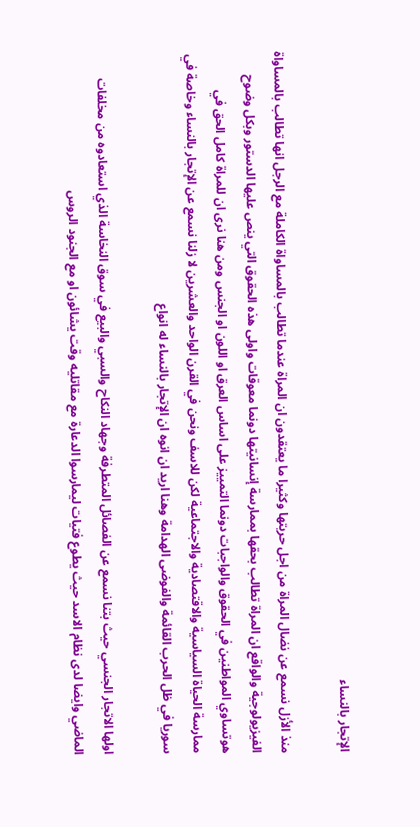الإتجار بالنساء

منذ الأزل نسمع عن نضال المراة من اجل حريتها وكثيرا ما يعتقدون ان المراة عندما تطالب بالمساواة الكاملة مع الرجل انها تطالب بالمساواة الفيزيولوجية والواقع ان المراة تطالب بحقها بممارسة إنسانيتها دونما معوقات واولى هذه الحقوق التي ينص عليها الدستور وبكل وضوح هوتساوي المواطنين في الحقوق والواجبات دونما التمييز على اساس العرق او اللون او الجنس ومن هنا نرى ان للمراة كامل الحق في ممارسة الحياة السياسية والاقتصادية والاجتماعية لكن للاسف ونحن في القرن الواحد والعشرين لا زلنا نسمع عن الإتجار بالنساء وخاصة في سوريا في ظل الحرب القائمة والفوضى الهدامة وهنا اريد ان انوه ان الإتجار بالنساء له انواع

اولها الاتجار الجنسي حيث بتنا نسمع عن الفصائل المتطرفة وجهاد النكاح والسبي والبيع في سوق النخاسة الذي استعادوه من مخلفات الماضي وايضا لدى نظام الاسد حيث يطوع فتيات ليمارسوا الدعارة مع مقاتليه وقت يشائون او مع الجنود الروس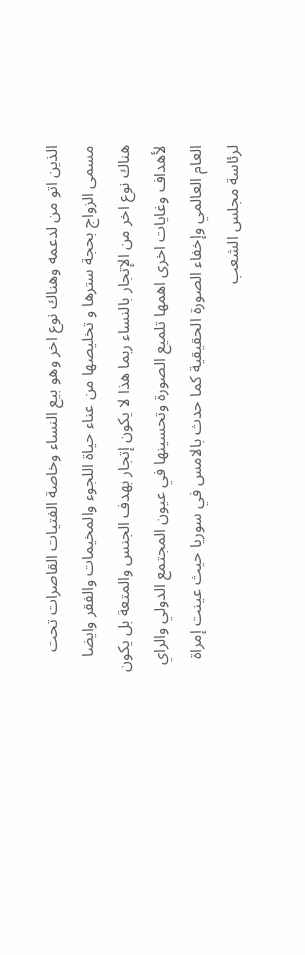الذين اتو من لدعمه وهناك نوع اخر وهو بيع النساء وخاصة الفتيات القاصرات تحت مسمى الزواج بحجة سترها و تخليصها من عناء حياة اللجوء والمخيمات والفقر وايضا هناك نوع اخر من الإتجار بالنساء ربما هذا لا يكون إتجار بهدف الجنس والمتعة بل يكون لأهداف وغايات اخرى اهمها تلميع الصورة وتحسينها في عيون المجتمع الدولي والراي العام العالمي وإخفاء الصورة الحقيقية كما حدث بالامس في سوريا حيث عينت إمراة لرئاسة مجلس الشعب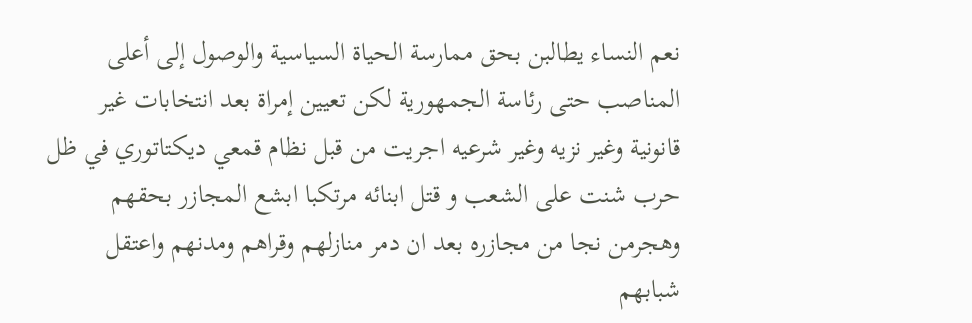نعم النساء يطالبن بحق ممارسة الحياة السياسية والوصول إلى أعلى المناصب حتى رئاسة الجمهورية لكن تعيين إمراة بعد انتخابات غير قانونية وغير نزيه وغير شرعيه اجريت من قبل نظام قمعي ديكتاتوري في ظل حرب شنت على الشعب و قتل ابنائه مرتكبا ابشع المجازر بحقهم وهجرمن نجا من مجازره بعد ان دمر منازلهم وقراهم ومدنهم واعتقل شبابهم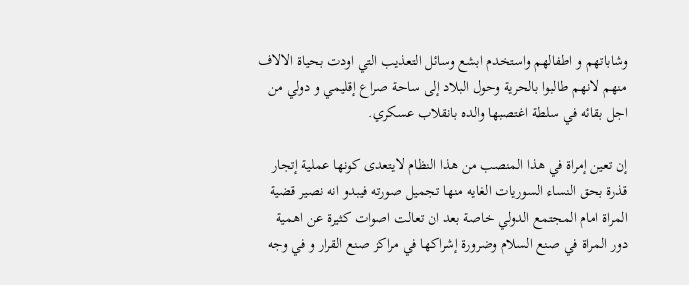وشاباتهم و اطفالهم واستخدم ابشع وسائل التعذيب التي اودت بحياة الالاف منهم لانهم طالبوا بالحرية وحول البلاد إلى ساحة صراع إقليمي و دولي من اجل بقائه في سلطة اغتصبها والده بانقلاب عسكري.

إن تعين إمراة في هذا المنصب من هذا النظام لايتعدى كونها عملية إتجار قذرة بحق النساء السوريات الغايه منها تجميل صورته فيبدو انه نصير قضية المراة امام المجتمع الدولي خاصة بعد ان تعالت اصوات كثيرة عن اهمية دور المراة في صنع السلام وضرورة إشراكها في مراكز صنع القرار و في وجه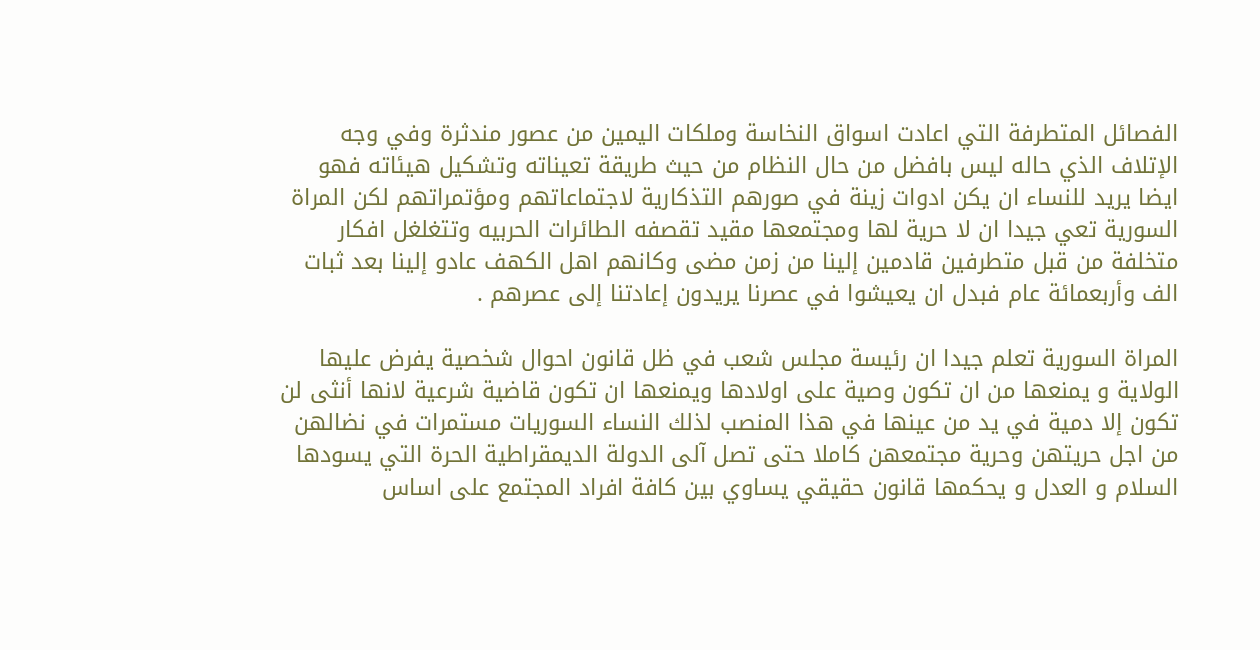الفصائل المتطرفة التي اعادت اسواق النخاسة وملكات اليمين من عصور مندثرة وفي وجه الإتلاف الذي حاله ليس بافضل من حال النظام من حيث طريقة تعيناته وتشكيل هيئاته فهو ايضا يريد للنساء ان يكن ادوات زينة في صورهم التذكارية لاجتماعاتهم ومؤتمراتهم لكن المراة السورية تعي جيدا ان لا حرية لها ومجتمعها مقيد تقصفه الطائرات الحربيه وتتغلغل افكار متخلفة من قبل متطرفين قادمين إلينا من زمن مضى وكانهم اهل الكهف عادو إلينا بعد ثبات الف وأربعمائة عام فبدل ان يعيشوا في عصرنا يريدون إعادتنا إلى عصرهم .

المراة السورية تعلم جيدا ان رئيسة مجلس شعب في ظل قانون احوال شخصية يفرض عليها الولاية و يمنعها من ان تكون وصية على اولادها ويمنعها ان تكون قاضية شرعية لانها أنثى لن تكون إلا دمية في يد من عينها في هذا المنصب لذلك النساء السوريات مستمرات في نضالهن من اجل حريتهن وحرية مجتمعهن كاملا حتى تصل آلى الدولة الديمقراطية الحرة التي يسودها السلام و العدل و يحكمها قانون حقيقي يساوي بين كافة افراد المجتمع على اساس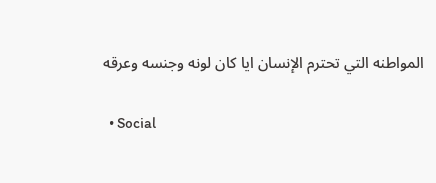المواطنه التي تحترم الإنسان ايا كان لونه وجنسه وعرقه

  • Social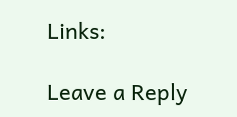Links:

Leave a Reply